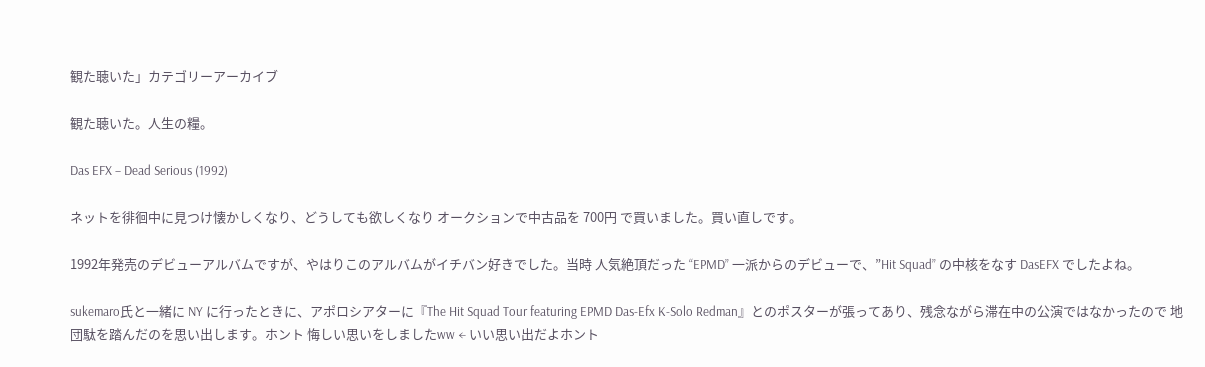観た聴いた」カテゴリーアーカイブ

観た聴いた。人生の糧。

Das EFX – Dead Serious (1992)

ネットを徘徊中に見つけ懐かしくなり、どうしても欲しくなり オークションで中古品を 700円 で買いました。買い直しです。

1992年発売のデビューアルバムですが、やはりこのアルバムがイチバン好きでした。当時 人気絶頂だった “EPMD” 一派からのデビューで、”Hit Squad” の中核をなす DasEFX でしたよね。

sukemaro氏と一緒に NY に行ったときに、アポロシアターに『The Hit Squad Tour featuring EPMD Das-Efx K-Solo Redman』とのポスターが張ってあり、残念ながら滞在中の公演ではなかったので 地団駄を踏んだのを思い出します。ホント 悔しい思いをしましたww ← いい思い出だよホント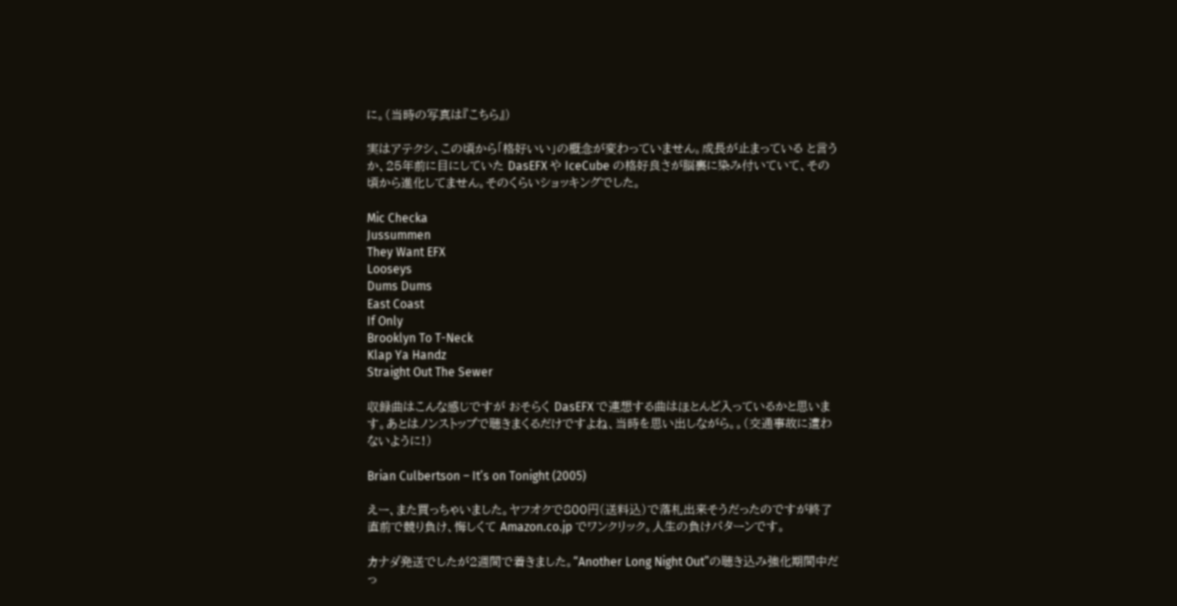に。(当時の写真は『こちら』)

実はアテクシ、この頃から「格好いい」の概念が変わっていません。成長が止まっている と言うか、25年前に目にしていた DasEFX や IceCube の格好良さが脳裏に染み付いていて、その頃から進化してません。そのくらいショッキングでした。

Mic Checka
Jussummen
They Want EFX
Looseys
Dums Dums
East Coast
If Only
Brooklyn To T-Neck
Klap Ya Handz
Straight Out The Sewer

収録曲はこんな感じですが おそらく DasEFX で連想する曲はほとんど入っているかと思います。あとはノンストップで聴きまくるだけですよね、当時を思い出しながら。。(交通事故に遭わないように!)

Brian Culbertson – It’s on Tonight (2005)

えー、また買っちゃいました。ヤフオクで800円(送料込)で落札出来そうだったのですが終了直前で競り負け、悔しくて Amazon.co.jp でワンクリック。人生の負けパターンです。

カナダ発送でしたが2週間で着きました。“Another Long Night Out”の聴き込み強化期間中だっ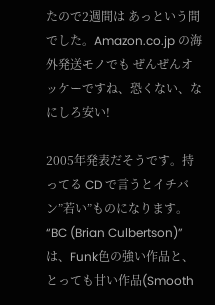たので2週間は あっという間でした。Amazon.co.jp の海外発送モノでも ぜんぜんオッケーですね、恐くない、なにしろ安い!

2005年発表だそうです。持ってる CD で言うとイチバン”若い”ものになります。 “BC (Brian Culbertson)”は、Funk色の強い作品と、とっても甘い作品(Smooth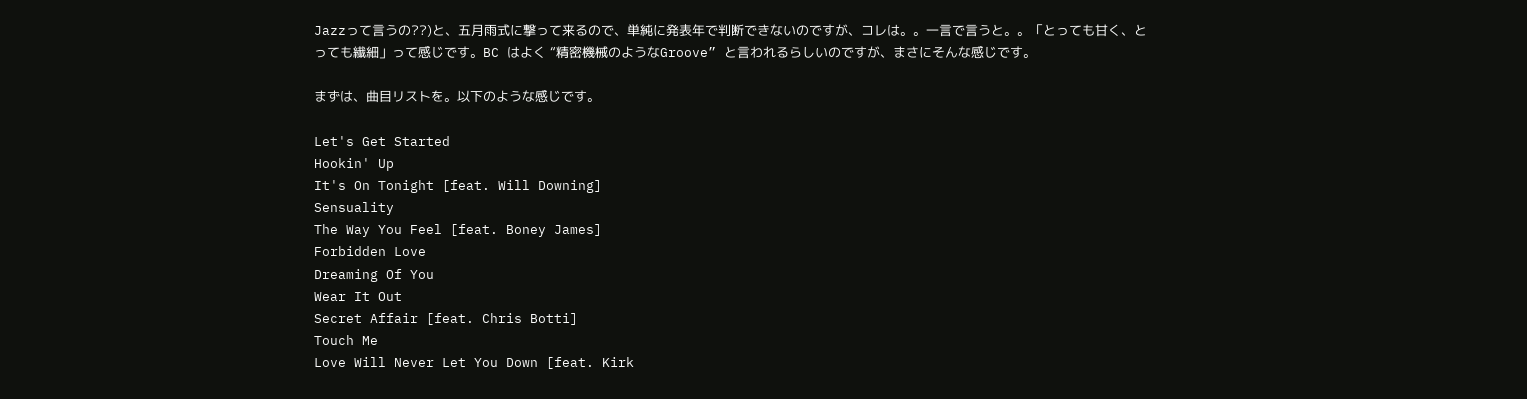Jazzって言うの??)と、五月雨式に撃って来るので、単純に発表年で判断できないのですが、コレは。。一言で言うと。。「とっても甘く、とっても繊細」って感じです。BC はよく “精密機械のようなGroove” と言われるらしいのですが、まさにそんな感じです。

まずは、曲目リストを。以下のような感じです。

Let's Get Started
Hookin' Up
It's On Tonight [feat. Will Downing]
Sensuality
The Way You Feel [feat. Boney James]
Forbidden Love
Dreaming Of You
Wear It Out
Secret Affair [feat. Chris Botti]
Touch Me
Love Will Never Let You Down [feat. Kirk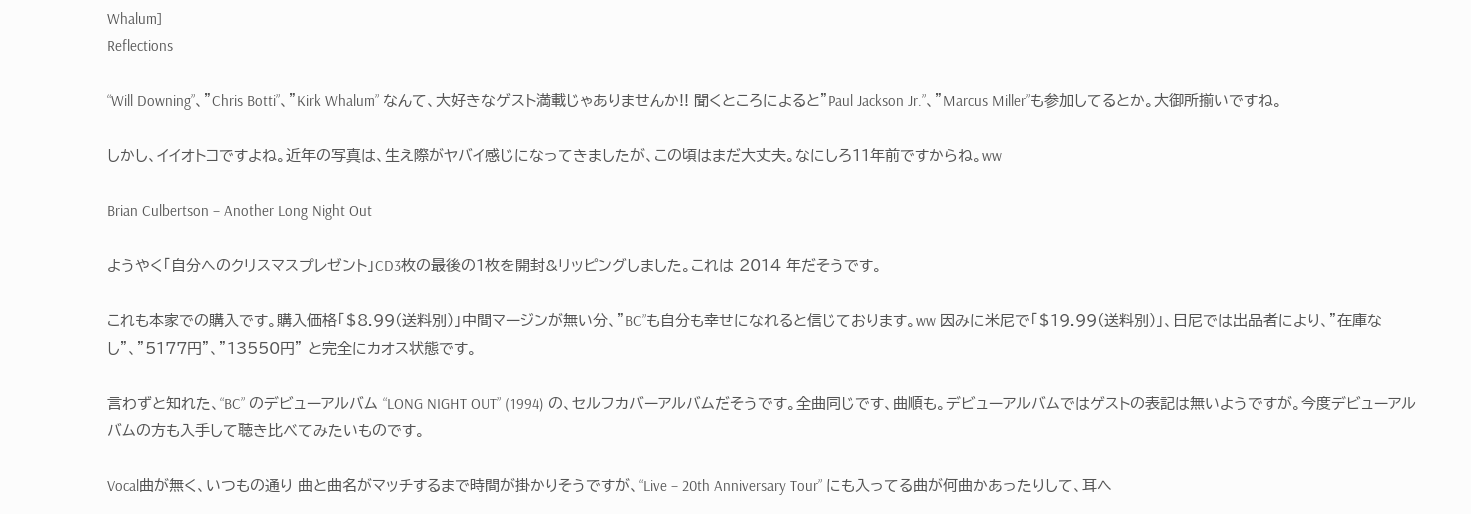Whalum]
Reflections

“Will Downing”、”Chris Botti”、”Kirk Whalum” なんて、大好きなゲスト満載じゃありませんか!! 聞くところによると”Paul Jackson Jr.”、”Marcus Miller”も参加してるとか。大御所揃いですね。

しかし、イイオトコですよね。近年の写真は、生え際がヤバイ感じになってきましたが、この頃はまだ大丈夫。なにしろ11年前ですからね。ww

Brian Culbertson – Another Long Night Out

ようやく「自分へのクリスマスプレゼント」CD3枚の最後の1枚を開封&リッピングしました。これは 2014 年だそうです。

これも本家での購入です。購入価格「$8.99(送料別)」中間マージンが無い分、”BC”も自分も幸せになれると信じております。ww 因みに米尼で「$19.99(送料別)」、日尼では出品者により、”在庫なし”、”5177円”、”13550円” と完全にカオス状態です。

言わずと知れた、“BC” のデビューアルバム “LONG NIGHT OUT” (1994) の、セルフカバーアルバムだそうです。全曲同じです、曲順も。デビューアルバムではゲストの表記は無いようですが。今度デビューアルバムの方も入手して聴き比べてみたいものです。

Vocal曲が無く、いつもの通り 曲と曲名がマッチするまで時間が掛かりそうですが、“Live – 20th Anniversary Tour” にも入ってる曲が何曲かあったりして、耳へ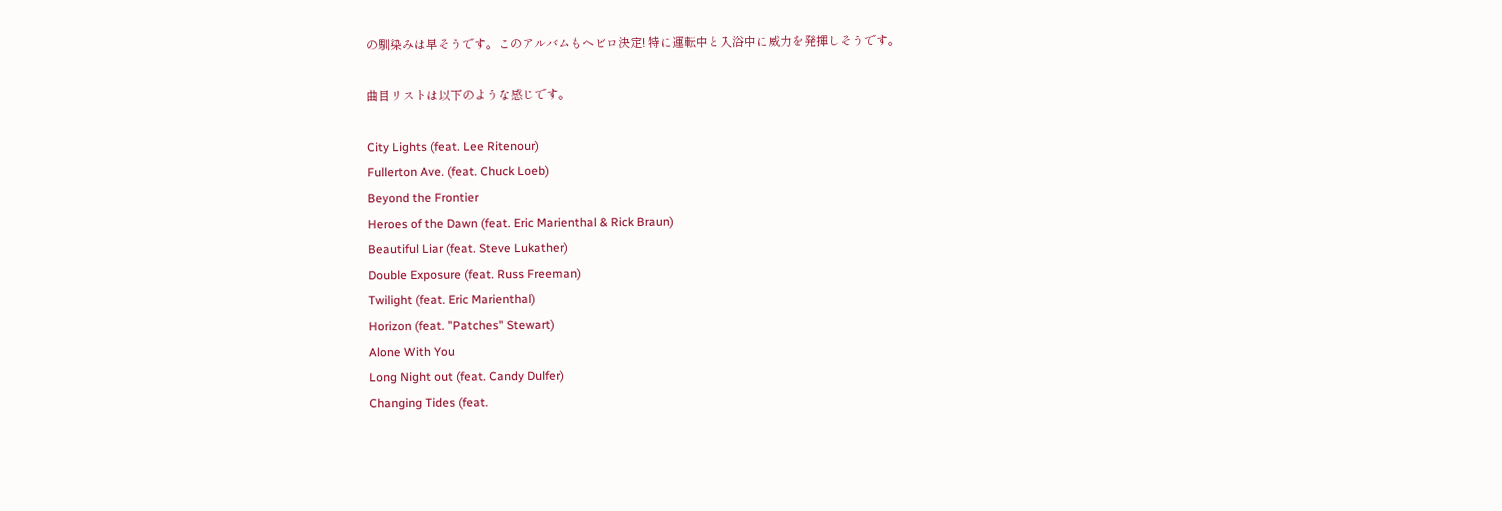の馴染みは早そうです。このアルバムもヘビロ決定! 特に運転中と入浴中に威力を発揮しそうです。

曲目リストは以下のような感じです。

City Lights (feat. Lee Ritenour)
Fullerton Ave. (feat. Chuck Loeb)
Beyond the Frontier
Heroes of the Dawn (feat. Eric Marienthal & Rick Braun)
Beautiful Liar (feat. Steve Lukather)
Double Exposure (feat. Russ Freeman)
Twilight (feat. Eric Marienthal)
Horizon (feat. "Patches" Stewart)
Alone With You
Long Night out (feat. Candy Dulfer)
Changing Tides (feat.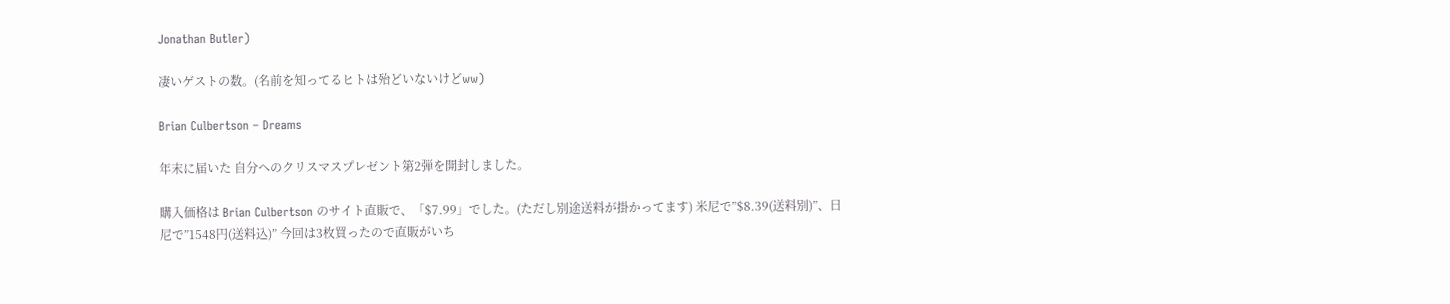Jonathan Butler)

凄いゲストの数。(名前を知ってるヒトは殆どいないけどww)

Brian Culbertson – Dreams

年末に届いた 自分へのクリスマスプレゼント第2弾を開封しました。

購入価格は Brian Culbertson のサイト直販で、「$7.99」でした。(ただし別途送料が掛かってます) 米尼で”$8.39(送料別)”、日尼で”1548円(送料込)” 今回は3枚買ったので直販がいち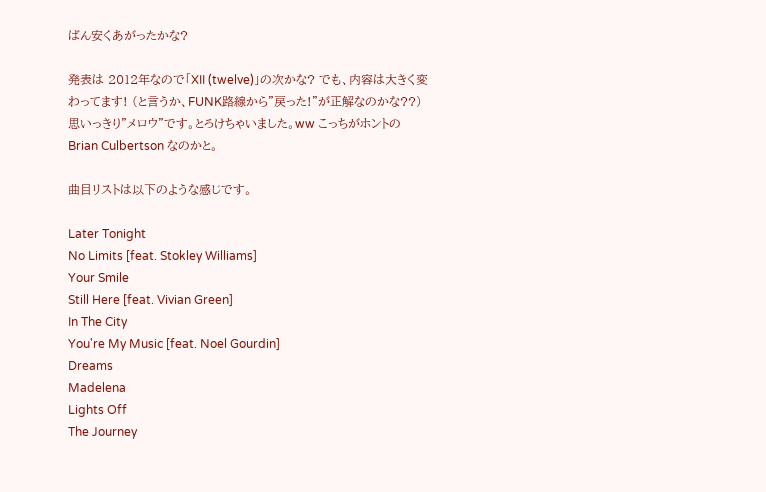ばん安くあがったかな?

発表は 2012年なので「XII (twelve)」の次かな? でも、内容は大きく変わってます! (と言うか、FUNK路線から”戻った!”が正解なのかな??) 思いっきり”メロウ”です。とろけちゃいました。ww こっちがホントの Brian Culbertson なのかと。

曲目リストは以下のような感じです。

Later Tonight
No Limits [feat. Stokley Williams]
Your Smile
Still Here [feat. Vivian Green]
In The City
You're My Music [feat. Noel Gourdin]
Dreams
Madelena
Lights Off
The Journey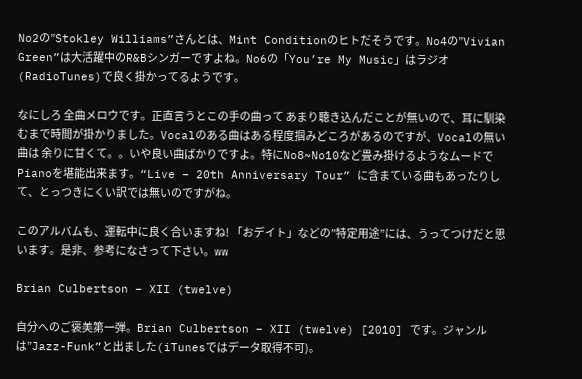No2の”Stokley Williams”さんとは、Mint Conditionのヒトだそうです。No4の”Vivian Green”は大活躍中のR&Bシンガーですよね。No6の「You’re My Music」はラジオ(RadioTunes)で良く掛かってるようです。

なにしろ 全曲メロウです。正直言うとこの手の曲って あまり聴き込んだことが無いので、耳に馴染むまで時間が掛かりました。Vocalのある曲はある程度掴みどころがあるのですが、Vocalの無い曲は 余りに甘くて。。いや良い曲ばかりですよ。特にNo8~No10など畳み掛けるようなムードでPianoを堪能出来ます。“Live – 20th Anniversary Tour” に含まている曲もあったりして、とっつきにくい訳では無いのですがね。

このアルバムも、運転中に良く合いますね! 「おデイト」などの”特定用途”には、うってつけだと思います。是非、参考になさって下さい。ww

Brian Culbertson – XII (twelve)

自分へのご褒美第一弾。Brian Culbertson – XII (twelve) [2010] です。ジャンルは”Jazz-Funk”と出ました(iTunesではデータ取得不可)。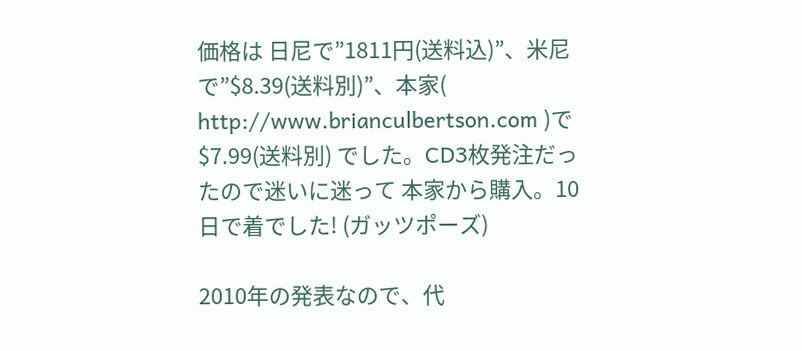価格は 日尼で”1811円(送料込)”、米尼で”$8.39(送料別)”、本家( http://www.brianculbertson.com )で$7.99(送料別) でした。CD3枚発注だったので迷いに迷って 本家から購入。10日で着でした! (ガッツポーズ)

2010年の発表なので、代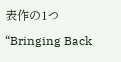表作の1つ “Bringing Back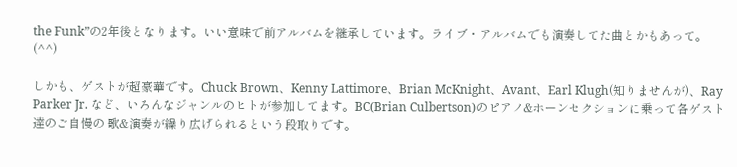the Funk”の2年後となります。いい意味で前アルバムを継承しています。ライブ・アルバムでも演奏してた曲とかもあって。(^^)

しかも、ゲストが超豪華です。Chuck Brown、Kenny Lattimore、Brian McKnight、Avant、Earl Klugh(知りませんが)、Ray Parker Jr. など、いろんなジャンルのヒトが参加してます。BC(Brian Culbertson)のピアノ&ホーンセクションに乗って各ゲスト達のご自慢の 歌&演奏が繰り広げられるという段取りです。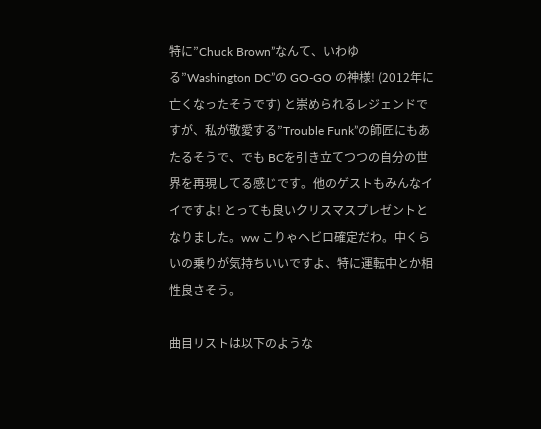特に”Chuck Brown”なんて、いわゆる”Washington DC”の GO-GO の神様! (2012年に亡くなったそうです) と崇められるレジェンドですが、私が敬愛する”Trouble Funk”の師匠にもあたるそうで、でも BCを引き立てつつの自分の世界を再現してる感じです。他のゲストもみんなイイですよ! とっても良いクリスマスプレゼントとなりました。ww こりゃヘビロ確定だわ。中くらいの乗りが気持ちいいですよ、特に運転中とか相性良さそう。

曲目リストは以下のような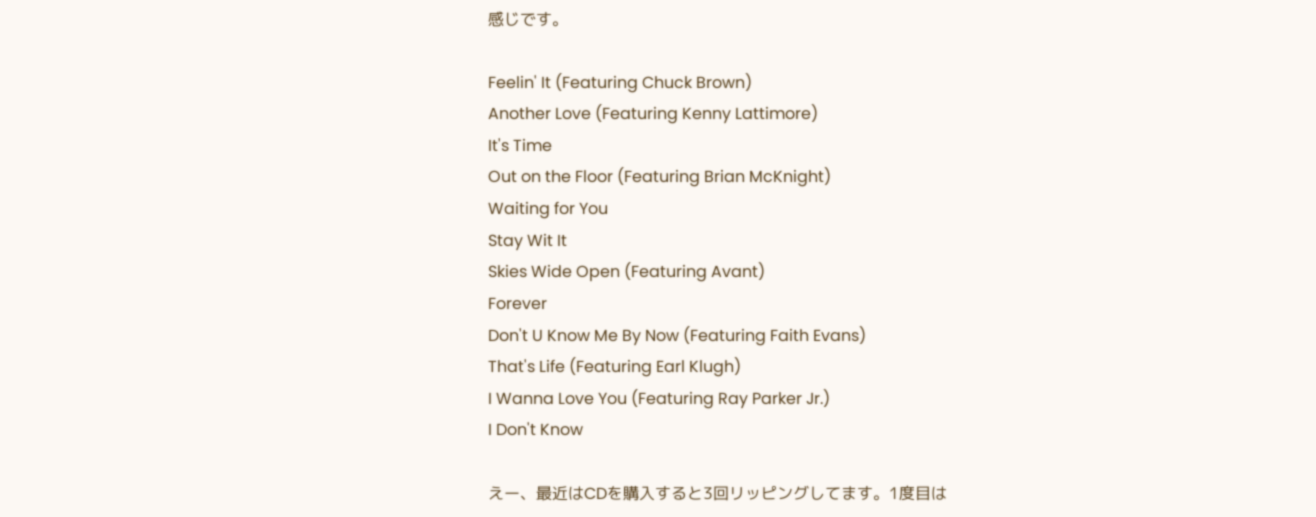感じです。

Feelin' It (Featuring Chuck Brown)
Another Love (Featuring Kenny Lattimore)
It's Time
Out on the Floor (Featuring Brian McKnight)
Waiting for You
Stay Wit It
Skies Wide Open (Featuring Avant)
Forever
Don't U Know Me By Now (Featuring Faith Evans)
That's Life (Featuring Earl Klugh)
I Wanna Love You (Featuring Ray Parker Jr.)
I Don't Know

えー、最近はCDを購入すると3回リッピングしてます。1度目は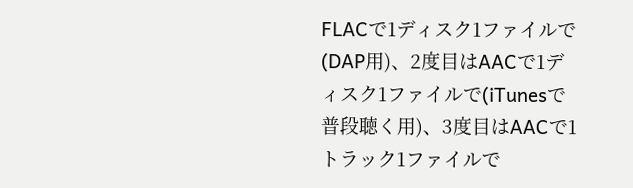FLACで1ディスク1ファイルで(DAP用)、2度目はAACで1ディスク1ファイルで(iTunesで普段聴く用)、3度目はAACで1トラック1ファイルで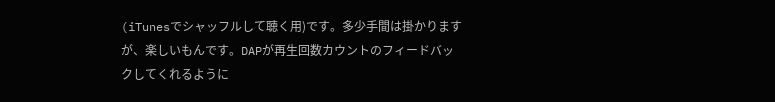(iTunesでシャッフルして聴く用)です。多少手間は掛かりますが、楽しいもんです。DAPが再生回数カウントのフィードバックしてくれるように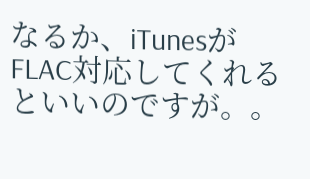なるか、iTunesがFLAC対応してくれるといいのですが。。